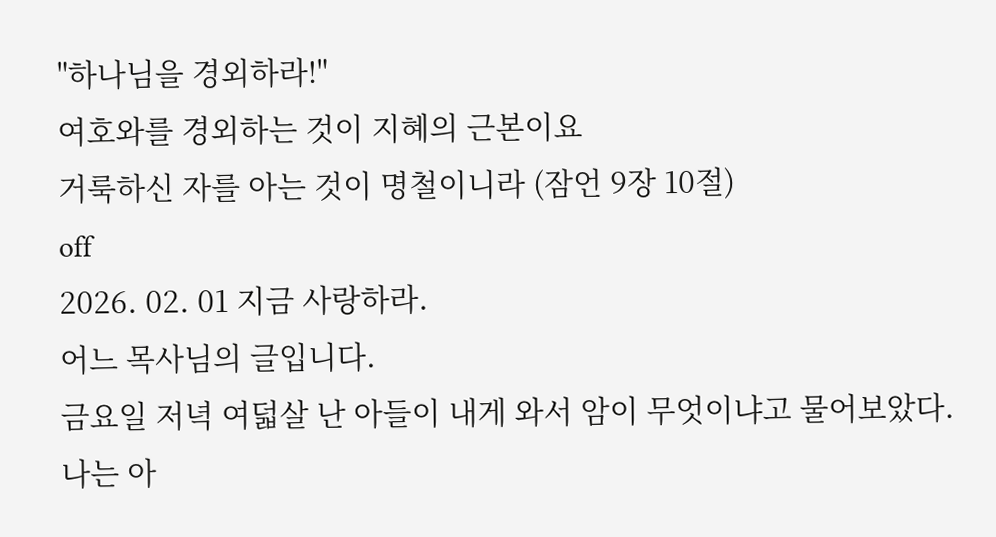"하나님을 경외하라!"
여호와를 경외하는 것이 지혜의 근본이요
거룩하신 자를 아는 것이 명철이니라 (잠언 9장 10절)
off
2026. 02. 01 지금 사랑하라.
어느 목사님의 글입니다.
금요일 저녁 여덟살 난 아들이 내게 와서 암이 무엇이냐고 물어보았다.
나는 아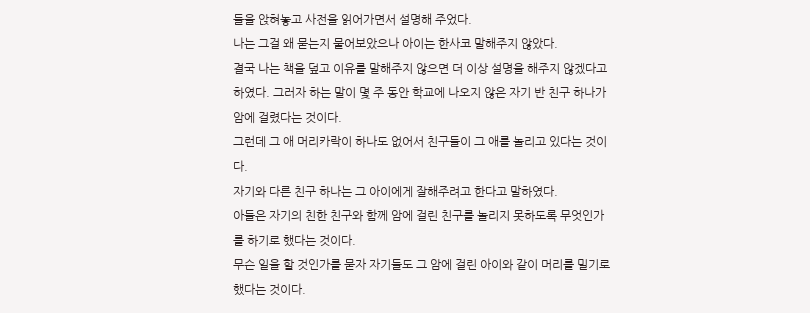들을 앉혀놓고 사전을 읽어가면서 설명해 주었다.
나는 그걸 왜 묻는지 물어보았으나 아이는 한사코 말해주지 않았다.
결국 나는 책을 덮고 이유를 말해주지 않으면 더 이상 설명을 해주지 않겠다고 하였다. 그러자 하는 말이 몇 주 동안 학교에 나오지 않은 자기 반 친구 하나가 암에 걸렸다는 것이다.
그런데 그 애 머리카락이 하나도 없어서 친구들이 그 애를 놀리고 있다는 것이다.
자기와 다른 친구 하나는 그 아이에게 잘해주려고 한다고 말하였다.
아들은 자기의 친한 친구와 함께 암에 걸린 친구를 놀리지 못하도록 무엇인가를 하기로 했다는 것이다.
무슨 일을 할 것인가를 묻자 자기들도 그 암에 걸린 아이와 같이 머리를 밀기로 했다는 것이다.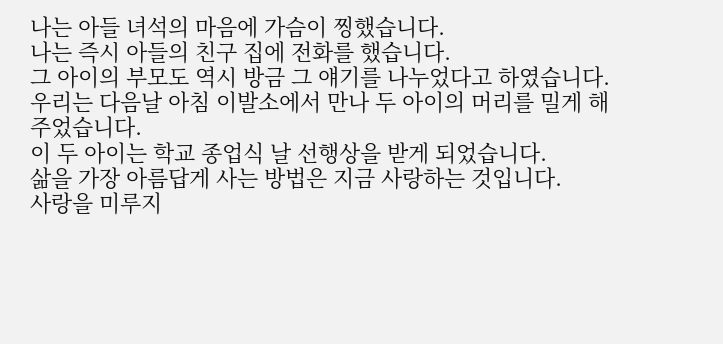나는 아들 녀석의 마음에 가슴이 찡했습니다.
나는 즉시 아들의 친구 집에 전화를 했습니다.
그 아이의 부모도 역시 방금 그 얘기를 나누었다고 하였습니다.
우리는 다음날 아침 이발소에서 만나 두 아이의 머리를 밀게 해주었습니다.
이 두 아이는 학교 종업식 날 선행상을 받게 되었습니다.
삶을 가장 아름답게 사는 방법은 지금 사랑하는 것입니다.
사랑을 미루지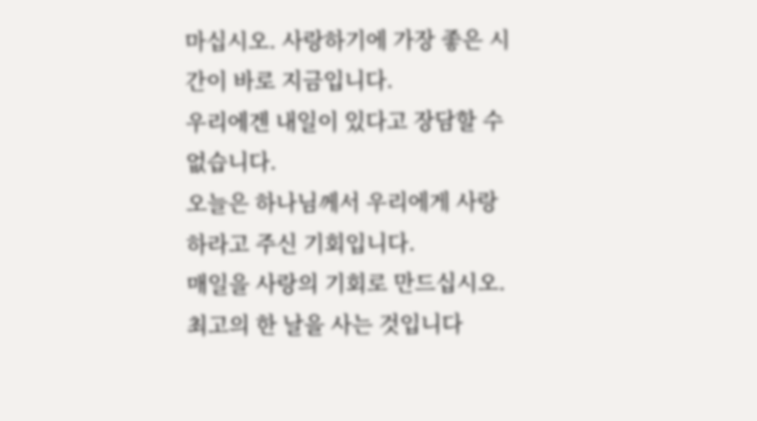마십시오. 사랑하기에 가장 좋은 시간이 바로 지금입니다.
우리에겐 내일이 있다고 장담할 수 없습니다.
오늘은 하나님께서 우리에게 사랑하라고 주신 기회입니다.
매일을 사랑의 기회로 만드십시오. 최고의 한 날을 사는 것입니다